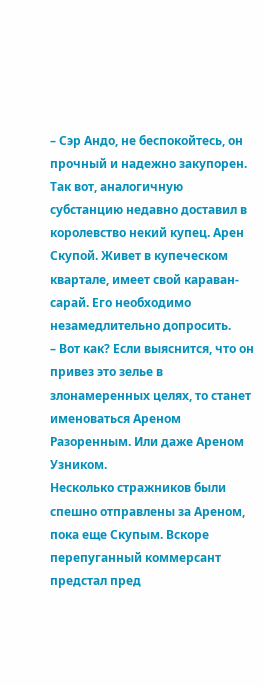– Сэр Андо, не беспокойтесь, он прочный и надежно закупорен. Так вот, аналогичную субстанцию недавно доставил в королевство некий купец. Арен Скупой. Живет в купеческом квартале, имеет свой караван-сарай. Его необходимо незамедлительно допросить.
– Вот как? Если выяснится, что он привез это зелье в злонамеренных целях, то станет именоваться Ареном Разоренным. Или даже Ареном Узником.
Несколько стражников были спешно отправлены за Ареном, пока еще Скупым. Вскоре перепуганный коммерсант предстал пред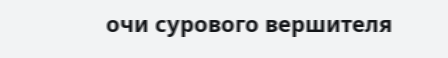очи сурового вершителя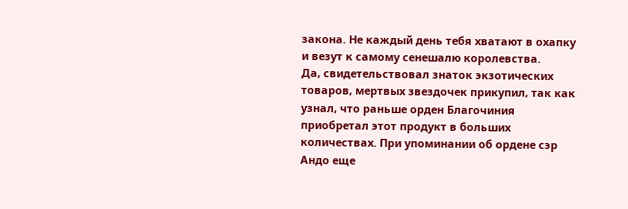закона. Не каждый день тебя хватают в охапку и везут к самому сенешалю королевства.
Да, свидетельствовал знаток экзотических товаров, мертвых звездочек прикупил, так как узнал, что раньше орден Благочиния приобретал этот продукт в больших количествах. При упоминании об ордене сэр Андо еще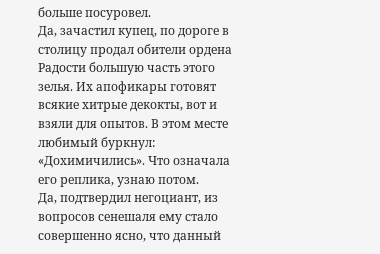больше посуровел.
Да, зачастил купец, по дороге в столицу продал обители ордена Радости большую часть этого зелья. Их апофикары готовят всякие хитрые декокты, вот и взяли для опытов. В этом месте любимый буркнул: «Дохимичились». Что означала его реплика, узнаю потом.
Да, подтвердил негоциант, из вопросов сенешаля ему стало совершенно ясно, что данный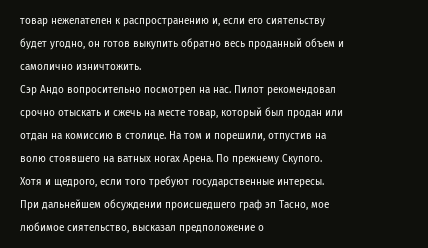товар нежелателен к распространению и, если его сиятельству будет угодно, он готов выкупить обратно весь проданный объем и самолично изничтожить.
Сэр Андо вопросительно посмотрел на нас. Пилот рекомендовал срочно отыскать и сжечь на месте товар, который был продан или отдан на комиссию в столице. На том и порешили, отпустив на волю стоявшего на ватных ногах Арена. По прежнему Скупого. Хотя и щедрого, если того требуют государственные интересы.
При дальнейшем обсуждении происшедшего граф эп Тасно, мое любимое сиятельство, высказал предположение о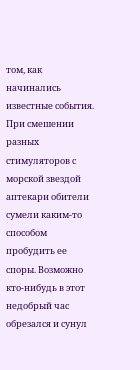том, как начинались известные события. При смешении разных стимуляторов с морской звездой аптекари обители сумели каким-то способом пробудить ее споры. Возможно кто-нибудь в этот недобрый час обрезался и сунул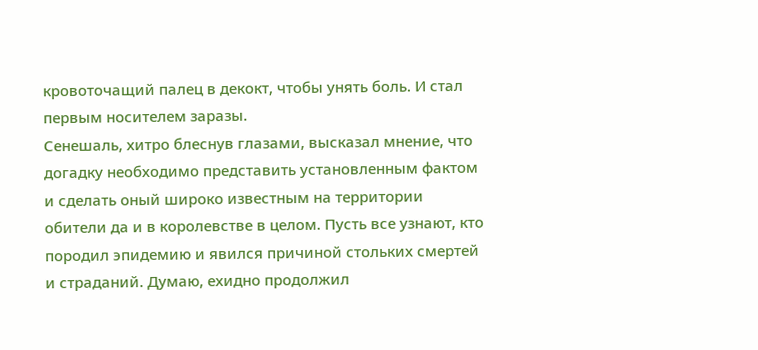кровоточащий палец в декокт, чтобы унять боль. И стал первым носителем заразы.
Сенешаль, хитро блеснув глазами, высказал мнение, что догадку необходимо представить установленным фактом и сделать оный широко известным на территории обители да и в королевстве в целом. Пусть все узнают, кто породил эпидемию и явился причиной стольких смертей и страданий. Думаю, ехидно продолжил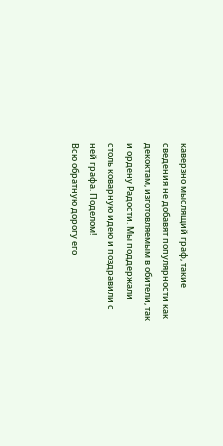каверзно мыслящий граф, такие сведения не добавят популярности как декоктам, изготовляемым в обители, так и ордену Радости. Мы поддержали столь коварную идею и поздравили с ней графа. Поделом!
Всю обратную дорогу его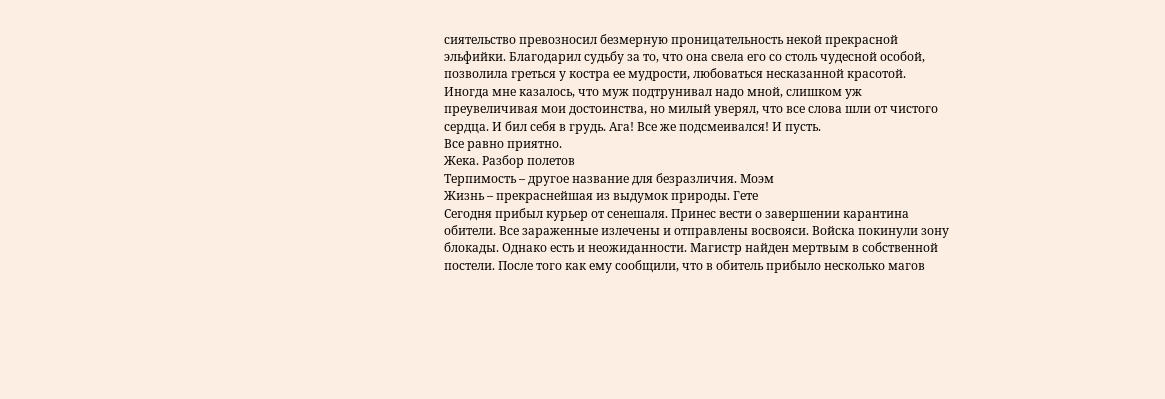сиятельство превозносил безмерную проницательность некой прекрасной эльфийки. Благодарил судьбу за то, что она свела его со столь чудесной особой, позволила греться у костра ее мудрости, любоваться несказанной красотой. Иногда мне казалось, что муж подтрунивал надо мной, слишком уж преувеличивая мои достоинства, но милый уверял, что все слова шли от чистого сердца. И бил себя в грудь. Ага! Все же подсмеивался! И пусть.
Все равно приятно.
Жека. Разбор полетов
Терпимость – другое название для безразличия. Моэм
Жизнь – прекраснейшая из выдумок природы. Гете
Сегодня прибыл курьер от сенешаля. Принес вести о завершении карантина обители. Все зараженные излечены и отправлены восвояси. Войска покинули зону блокады. Однако есть и неожиданности. Магистр найден мертвым в собственной постели. После того как ему сообщили, что в обитель прибыло несколько магов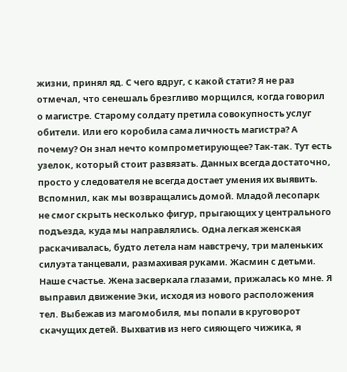жизни, принял яд. С чего вдруг, с какой стати? Я не раз отмечал, что сенешаль брезгливо морщился, когда говорил о магистре. Старому солдату претила совокупность услуг обители. Или его коробила сама личность магистра? А почему? Он знал нечто компрометирующее? Так-так. Тут есть узелок, который стоит развязать. Данных всегда достаточно, просто у следователя не всегда достает умения их выявить.
Вспомнил, как мы возвращались домой. Младой лесопарк не смог скрыть несколько фигур, прыгающих у центрального подъезда, куда мы направлялись. Одна легкая женская раскачивалась, будто летела нам навстречу, три маленьких силуэта танцевали, размахивая руками. Жасмин с детьми. Наше счастье. Жена засверкала глазами, прижалась ко мне. Я выправил движение Эки, исходя из нового расположения тел. Выбежав из магомобиля, мы попали в круговорот скачущих детей. Выхватив из него сияющего чижика, я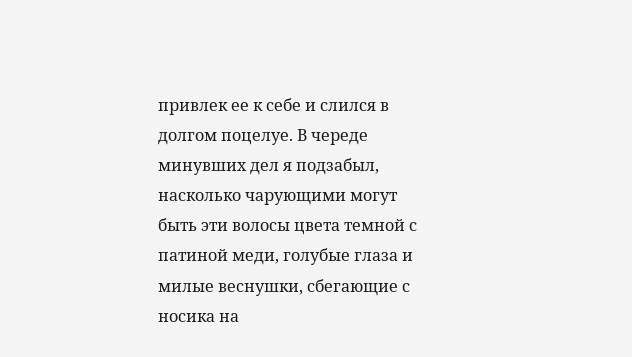привлек ее к себе и слился в долгом поцелуе. В череде минувших дел я подзабыл, насколько чарующими могут быть эти волосы цвета темной с патиной меди, голубые глаза и милые веснушки, сбегающие с носика на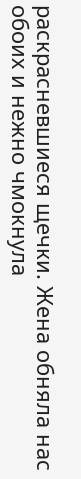раскрасневшиеся щечки. Жена обняла нас обоих и нежно чмокнула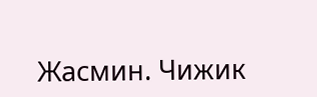Жасмин. Чижик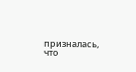призналась, что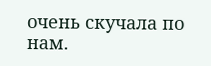очень скучала по нам.